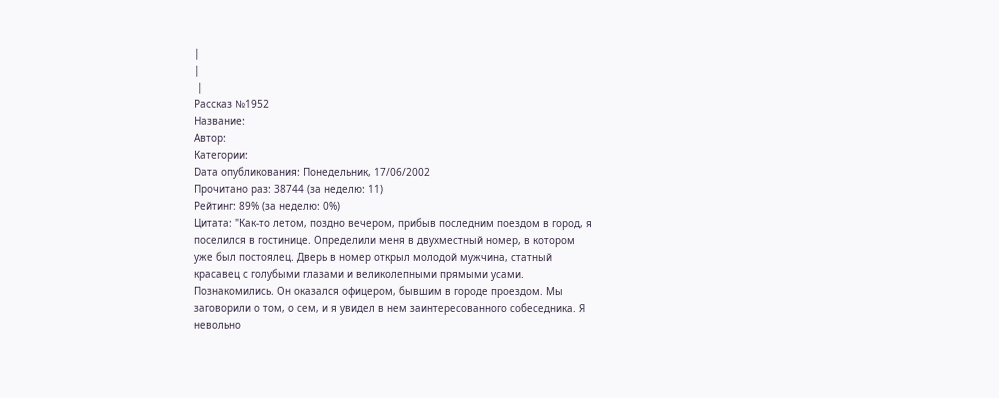|
|
 |
Рассказ №1952
Название:
Автор:
Категории:
Dата опубликования: Понедельник, 17/06/2002
Прочитано раз: 38744 (за неделю: 11)
Рейтинг: 89% (за неделю: 0%)
Цитата: "Как-то летом, поздно вечером, прибыв последним поездом в город, я поселился в гостинице. Определили меня в двухместный номер, в котором уже был постоялец. Дверь в номер открыл молодой мужчина, статный красавец с голубыми глазами и великолепными прямыми усами. Познакомились. Он оказался офицером, бывшим в городе проездом. Мы заговорили о том, о сем, и я увидел в нем заинтересованного собеседника. Я невольно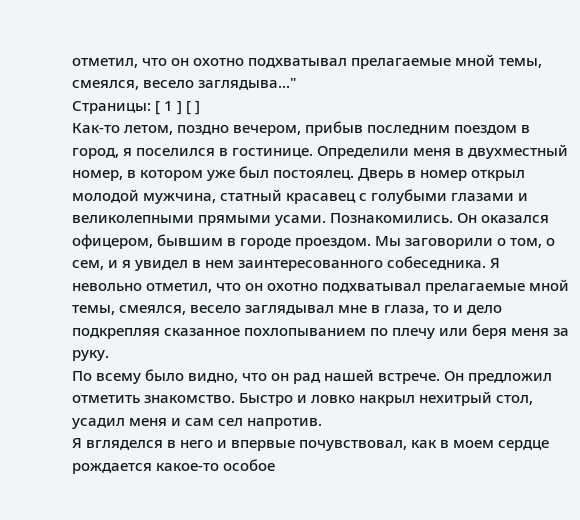отметил, что он охотно подхватывал прелагаемые мной темы, смеялся, весело заглядыва..."
Страницы: [ 1 ] [ ]
Как-то летом, поздно вечером, прибыв последним поездом в город, я поселился в гостинице. Определили меня в двухместный номер, в котором уже был постоялец. Дверь в номер открыл молодой мужчина, статный красавец с голубыми глазами и великолепными прямыми усами. Познакомились. Он оказался офицером, бывшим в городе проездом. Мы заговорили о том, о сем, и я увидел в нем заинтересованного собеседника. Я невольно отметил, что он охотно подхватывал прелагаемые мной темы, смеялся, весело заглядывал мне в глаза, то и дело подкрепляя сказанное похлопыванием по плечу или беря меня за руку.
По всему было видно, что он рад нашей встрече. Он предложил отметить знакомство. Быстро и ловко накрыл нехитрый стол, усадил меня и сам сел напротив.
Я вгляделся в него и впервые почувствовал, как в моем сердце рождается какое-то особое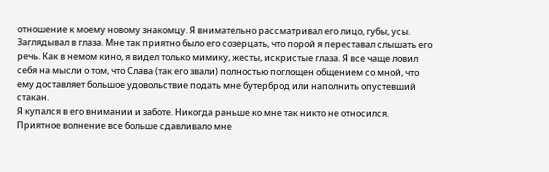отношение к моему новому знакомцу. Я внимательно рассматривал его лицо, губы, усы. Заглядывал в глаза. Мне так приятно было его созерцать, что порой я переставал слышать его речь. Как в немом кино, я видел только мимику, жесты, искристые глаза. Я все чаще ловил себя на мысли о том, что Слава (так его звали) полностью поглощен общением со мной, что ему доставляет большое удовольствие подать мне бутерброд или наполнить опустевший стакан.
Я купался в его внимании и заботе. Никогда раньше ко мне так никто не относился. Приятное волнение все больше сдавливало мне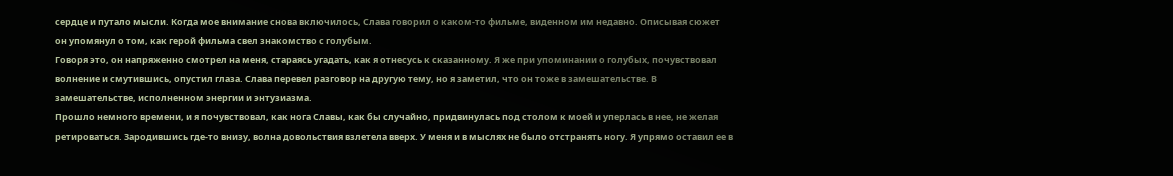сердце и путало мысли. Когда мое внимание снова включилось, Слава говорил о каком-то фильме, виденном им недавно. Описывая сюжет он упомянул о том, как герой фильма свел знакомство с голубым.
Говоря это, он напряженно смотрел на меня, стараясь угадать, как я отнесусь к сказанному. Я же при упоминании о голубых, почувствовал волнение и смутившись, опустил глаза. Слава перевел разговор на другую тему, но я заметил, что он тоже в замешательстве. В замешательстве, исполненном энергии и энтузиазма.
Прошло немного времени, и я почувствовал, как нога Славы, как бы случайно, придвинулась под столом к моей и уперлась в нее, не желая ретироваться. Зародившись где-то внизу, волна довольствия взлетела вверх. У меня и в мыслях не было отстранять ногу. Я упрямо оставил ее в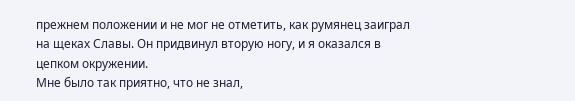прежнем положении и не мог не отметить, как румянец заиграл на щеках Славы. Он придвинул вторую ногу, и я оказался в цепком окружении.
Мне было так приятно, что не знал,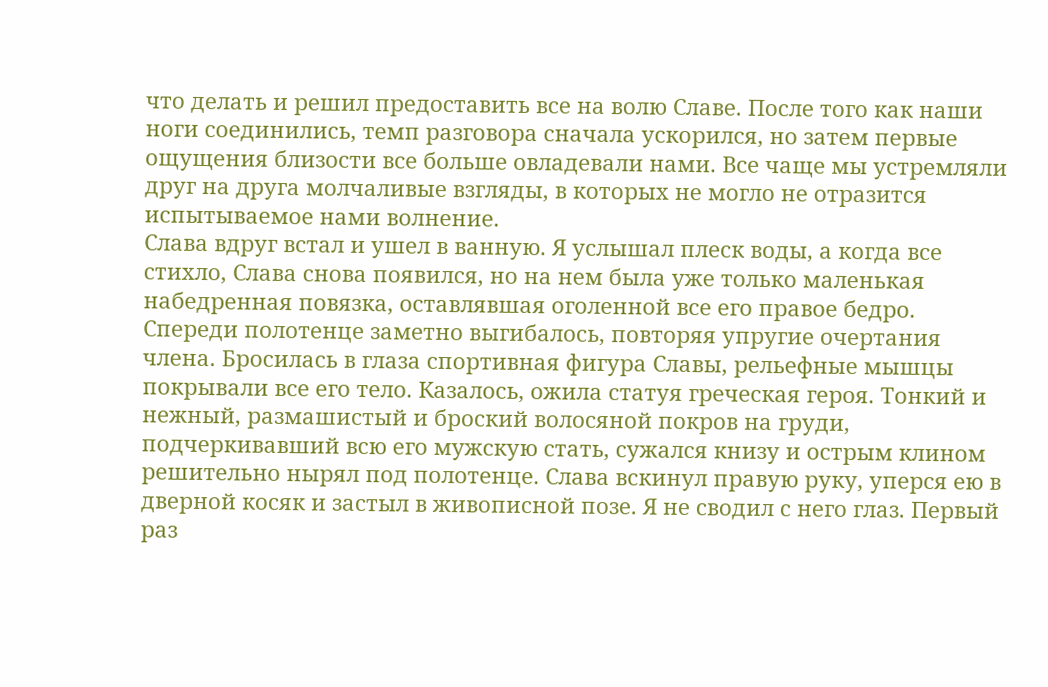что делать и решил предоставить все на волю Славе. После того как наши ноги соединились, темп разговора сначала ускорился, но затем первые ощущения близости все больше овладевали нами. Все чаще мы устремляли друг на друга молчаливые взгляды, в которых не могло не отразится испытываемое нами волнение.
Слава вдруг встал и ушел в ванную. Я услышал плеск воды, а когда все стихло, Слава снова появился, но на нем была уже только маленькая набедренная повязка, оставлявшая оголенной все его правое бедро.
Спереди полотенце заметно выгибалось, повторяя упругие очертания члена. Бросилась в глаза спортивная фигура Славы, рельефные мышцы покрывали все его тело. Казалось, ожила статуя греческая героя. Тонкий и нежный, размашистый и броский волосяной покров на груди, подчеркивавший всю его мужскую стать, сужался книзу и острым клином решительно нырял под полотенце. Слава вскинул правую руку, уперся ею в дверной косяк и застыл в живописной позе. Я не сводил с него глаз. Первый раз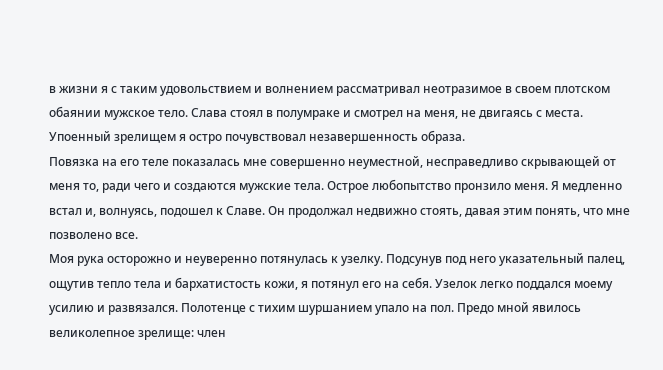в жизни я с таким удовольствием и волнением рассматривал неотразимое в своем плотском обаянии мужское тело. Слава стоял в полумраке и смотрел на меня, не двигаясь с места. Упоенный зрелищем я остро почувствовал незавершенность образа.
Повязка на его теле показалась мне совершенно неуместной, несправедливо скрывающей от меня то, ради чего и создаются мужские тела. Острое любопытство пронзило меня. Я медленно встал и, волнуясь, подошел к Славе. Он продолжал недвижно стоять, давая этим понять, что мне позволено все.
Моя рука осторожно и неуверенно потянулась к узелку. Подсунув под него указательный палец, ощутив тепло тела и бархатистость кожи, я потянул его на себя. Узелок легко поддался моему усилию и развязался. Полотенце с тихим шуршанием упало на пол. Предо мной явилось великолепное зрелище: член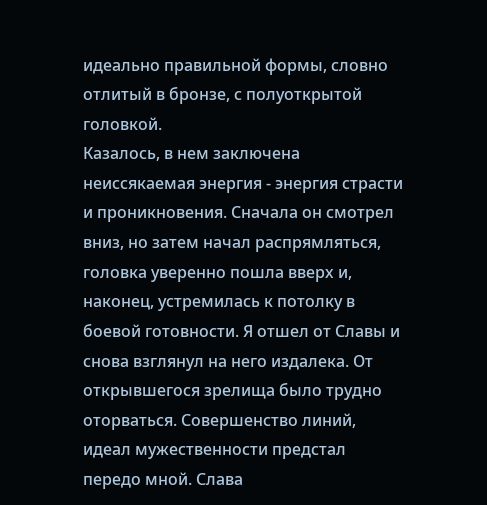идеально правильной формы, словно отлитый в бронзе, с полуоткрытой головкой.
Казалось, в нем заключена неиссякаемая энергия - энергия страсти и проникновения. Сначала он смотрел вниз, но затем начал распрямляться, головка уверенно пошла вверх и, наконец, устремилась к потолку в боевой готовности. Я отшел от Славы и снова взглянул на него издалека. От открывшегося зрелища было трудно оторваться. Совершенство линий, идеал мужественности предстал передо мной. Слава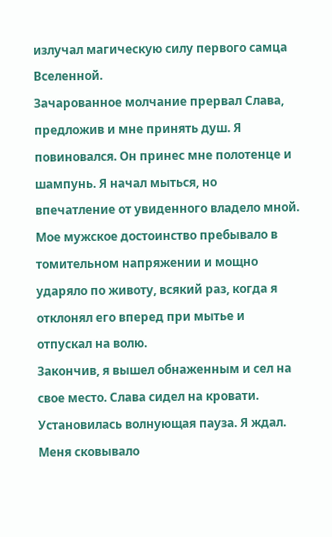излучал магическую силу первого самца Вселенной.
Зачарованное молчание прервал Слава, предложив и мне принять душ. Я повиновался. Он принес мне полотенце и шампунь. Я начал мыться, но впечатление от увиденного владело мной. Мое мужское достоинство пребывало в томительном напряжении и мощно ударяло по животу, всякий раз, когда я отклонял его вперед при мытье и отпускал на волю.
Закончив, я вышел обнаженным и сел на свое место. Слава сидел на кровати. Установилась волнующая пауза. Я ждал. Меня сковывало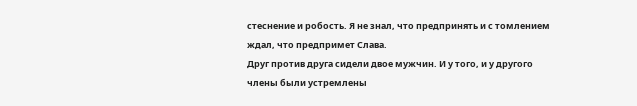стеснение и робость. Я не знал, что предпринять и с томлением ждал, что предпримет Слава.
Друг против друга сидели двое мужчин. И у того, и у другого члены были устремлены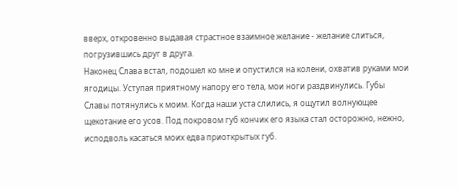вверх, откровенно выдавая страстное взаимное желание - желание слиться, погрузившись друг в друга.
Наконец Слава встал, подошел ко мне и опустился на колени, охватив руками мои ягодицы. Уступая приятному напору его тела, мои ноги раздвинулись. Губы Славы потянулись к моим. Когда наши уста слились, я ощутил волнующее щекотание его усов. Под покровом губ кончик его языка стал осторожно, нежно, исподволь касаться моих едва приоткрытых губ.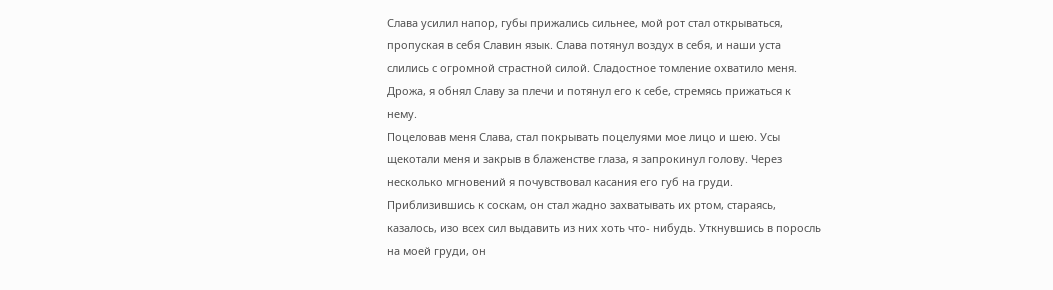Слава усилил напор, губы прижались сильнее, мой рот стал открываться, пропуская в себя Славин язык. Слава потянул воздух в себя, и наши уста слились с огромной страстной силой. Сладостное томление охватило меня. Дрожа, я обнял Славу за плечи и потянул его к себе, стремясь прижаться к нему.
Поцеловав меня Слава, стал покрывать поцелуями мое лицо и шею. Усы щекотали меня и закрыв в блаженстве глаза, я запрокинул голову. Через несколько мгновений я почувствовал касания его губ на груди. Приблизившись к соскам, он стал жадно захватывать их ртом, стараясь, казалось, изо всех сил выдавить из них хоть что- нибудь. Уткнувшись в поросль на моей груди, он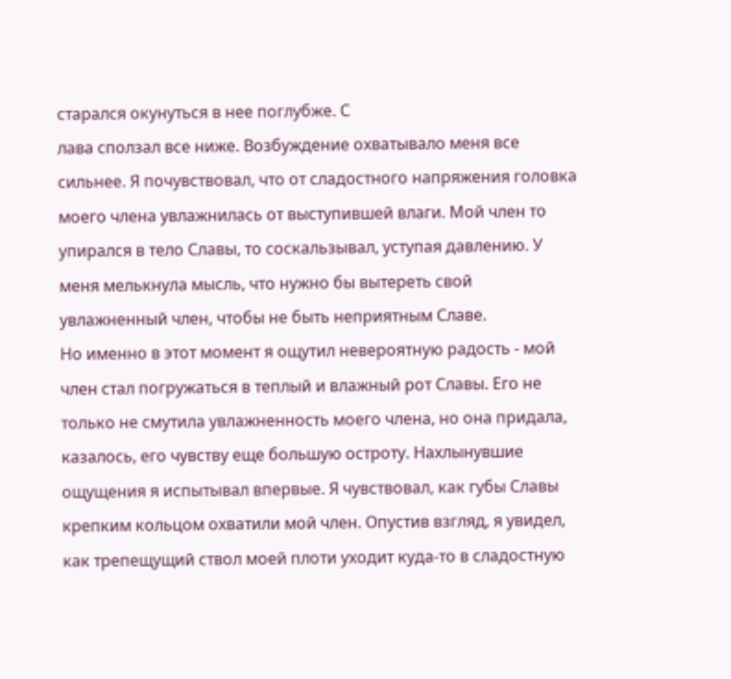старался окунуться в нее поглубже. С
лава сползал все ниже. Возбуждение охватывало меня все сильнее. Я почувствовал, что от сладостного напряжения головка моего члена увлажнилась от выступившей влаги. Мой член то упирался в тело Славы, то соскальзывал, уступая давлению. У меня мелькнула мысль, что нужно бы вытереть свой увлажненный член, чтобы не быть неприятным Славе.
Но именно в этот момент я ощутил невероятную радость - мой член стал погружаться в теплый и влажный рот Славы. Его не только не смутила увлажненность моего члена, но она придала, казалось, его чувству еще большую остроту. Нахлынувшие ощущения я испытывал впервые. Я чувствовал, как губы Славы крепким кольцом охватили мой член. Опустив взгляд, я увидел, как трепещущий ствол моей плоти уходит куда-то в сладостную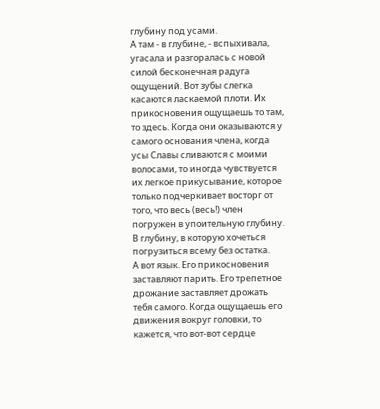глубину под усами.
А там - в глубине, - вспыхивала, угасала и разгоралась с новой силой бесконечная радуга ощущений. Вот зубы слегка касаются ласкаемой плоти. Их прикосновения ощущаешь то там, то здесь. Когда они оказываются у самого основания члена, когда усы Славы сливаются с моими волосами, то иногда чувствуется их легкое прикусывание, которое только подчеркивает восторг от того, что весь (весь!) член погружен в упоительную глубину. В глубину, в которую хочеться погрузиться всему без остатка.
А вот язык. Его прикосновения заставляют парить. Его трепетное дрожание заставляет дрожать тебя самого. Когда ощущаешь его движения вокруг головки, то кажется, что вот-вот сердце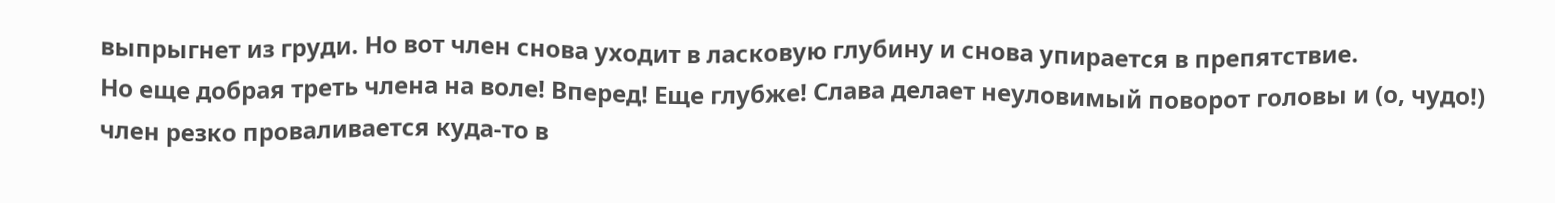выпрыгнет из груди. Но вот член снова уходит в ласковую глубину и снова упирается в препятствие.
Но еще добрая треть члена на воле! Вперед! Еще глубже! Слава делает неуловимый поворот головы и (о, чудо!) член резко проваливается куда-то в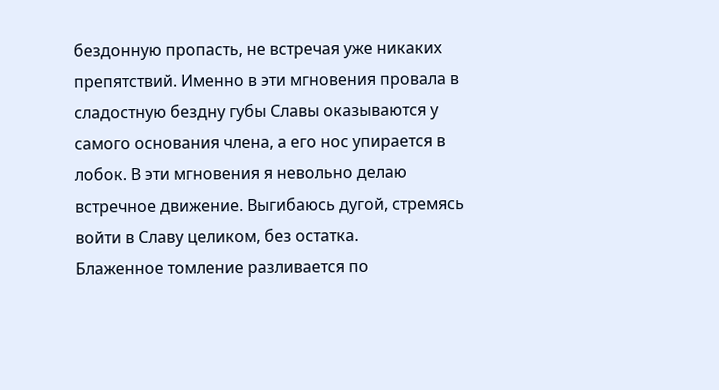бездонную пропасть, не встречая уже никаких препятствий. Именно в эти мгновения провала в сладостную бездну губы Славы оказываются у самого основания члена, а его нос упирается в лобок. В эти мгновения я невольно делаю встречное движение. Выгибаюсь дугой, стремясь войти в Славу целиком, без остатка.
Блаженное томление разливается по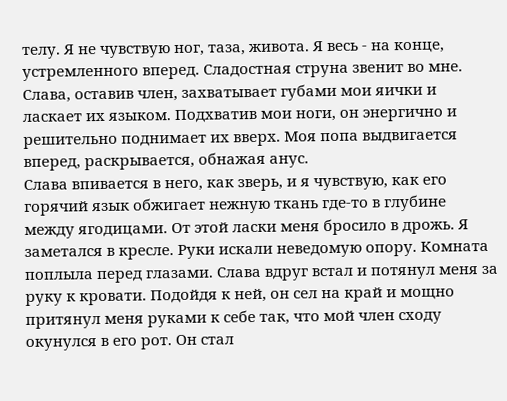телу. Я не чувствую ног, таза, живота. Я весь - на конце, устремленного вперед. Сладостная струна звенит во мне. Слава, оставив член, захватывает губами мои яички и ласкает их языком. Подхватив мои ноги, он энергично и решительно поднимает их вверх. Моя попа выдвигается вперед, раскрывается, обнажая анус.
Слава впивается в него, как зверь, и я чувствую, как его горячий язык обжигает нежную ткань где-то в глубине между ягодицами. От этой ласки меня бросило в дрожь. Я заметался в кресле. Руки искали неведомую опору. Комната поплыла перед глазами. Слава вдруг встал и потянул меня за руку к кровати. Подойдя к ней, он сел на край и мощно притянул меня руками к себе так, что мой член сходу окунулся в его рот. Он стал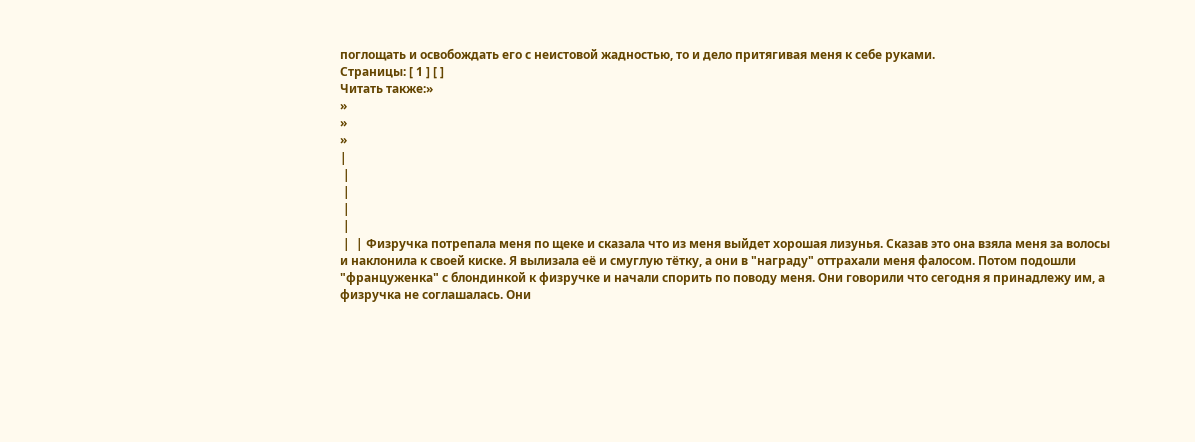поглощать и освобождать его с неистовой жадностью, то и дело притягивая меня к себе руками.
Страницы: [ 1 ] [ ]
Читать также:»
»
»
»
|
 |
 |
 |
 |
 |  | Физручка потрепала меня по щеке и сказала что из меня выйдет хорошая лизунья. Сказав это она взяла меня за волосы и наклонила к своей киске. Я вылизала её и смуглую тётку, а они в "награду" оттрахали меня фалосом. Потом подошли "француженка" с блондинкой к физручке и начали спорить по поводу меня. Они говорили что сегодня я принадлежу им, а физручка не соглашалась. Они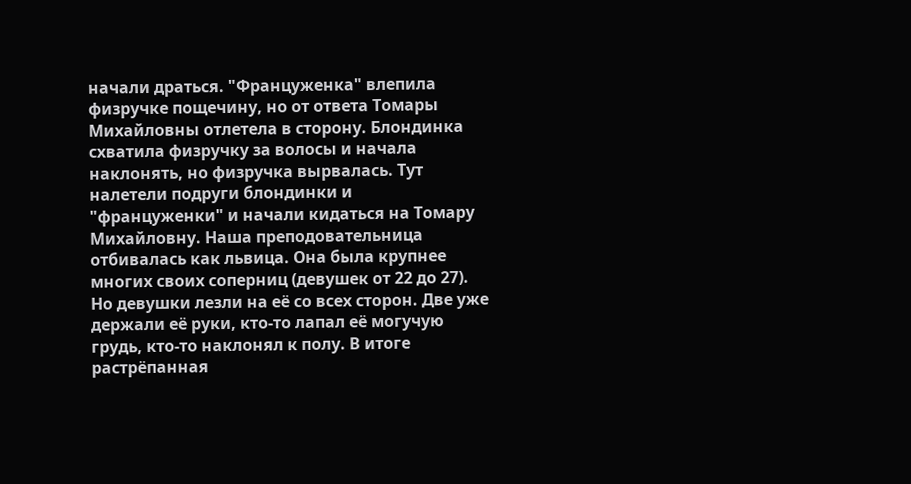начали драться. "Француженка" влепила физручке пощечину, но от ответа Томары Михайловны отлетела в сторону. Блондинка схватила физручку за волосы и начала наклонять, но физручка вырвалась. Тут налетели подруги блондинки и "француженки" и начали кидаться на Томару Михайловну. Наша преподовательница отбивалась как львица. Она была крупнее многих своих соперниц (девушек от 22 до 27). Но девушки лезли на её со всех сторон. Две уже держали её руки, кто-то лапал её могучую грудь, кто-то наклонял к полу. В итоге растрёпанная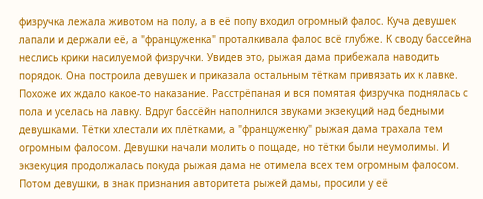физручка лежала животом на полу, а в её попу входил огромный фалос. Куча девушек лапали и держали её, а "француженка" проталкивала фалос всё глубже. К своду бассейна неслись крики насилуемой физручки. Увидев это, рыжая дама прибежала наводить порядок. Она построила девушек и приказала остальным тёткам привязать их к лавке. Похоже их ждало какое-то наказание. Расстрёпаная и вся помятая физручка поднялась с пола и уселась на лавку. Вдруг бассёйн наполнился звуками экзекуций над бедными девушками. Тётки хлестали их плётками, а "француженку" рыжая дама трахала тем огромным фалосом. Девушки начали молить о пощаде, но тётки были неумолимы. И экзекуция продолжалась покуда рыжая дама не отимела всех тем огромным фалосом. Потом девушки, в знак признания авторитета рыжей дамы, просили у её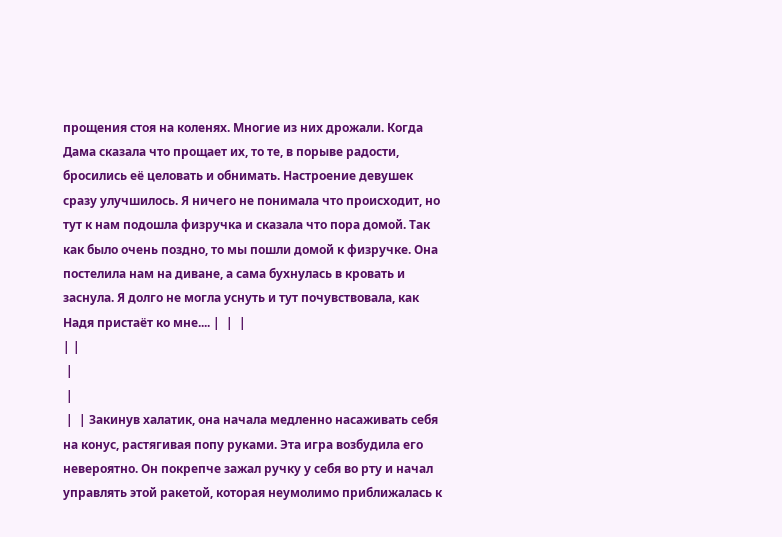прощения стоя на коленях. Многие из них дрожали. Когда Дама сказала что прощает их, то те, в порыве радости, бросились её целовать и обнимать. Настроение девушек сразу улучшилось. Я ничего не понимала что происходит, но тут к нам подошла физручка и сказала что пора домой. Так как было очень поздно, то мы пошли домой к физручке. Она постелила нам на диване, а сама бухнулась в кровать и заснула. Я долго не могла уснуть и тут почувствовала, как Надя пристаёт ко мне.... |  |  |
| |
 |
 |
 |  | Закинув халатик, она начала медленно насаживать себя на конус, растягивая попу руками. Эта игра возбудила его невероятно. Он покрепче зажал ручку у себя во рту и начал управлять этой ракетой, которая неумолимо приближалась к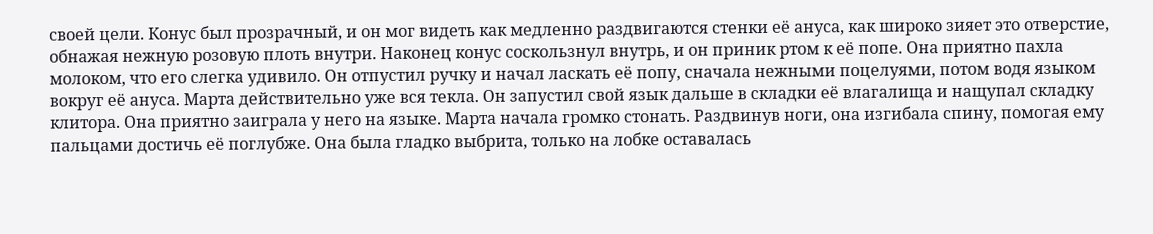своей цели. Конус был прозрачный, и он мог видеть как медленно раздвигаются стенки её ануса, как широко зияет это отверстие, обнажая нежную розовую плоть внутри. Наконец конус соскользнул внутрь, и он приник ртом к её попе. Она приятно пахла молоком, что его слегка удивило. Он отпустил ручку и начал ласкать её попу, сначала нежными поцелуями, потом водя языком вокруг её ануса. Марта действительно уже вся текла. Он запустил свой язык дальше в складки её влагалища и нащупал складку клитора. Она приятно заиграла у него на языке. Марта начала громко стонать. Раздвинув ноги, она изгибала спину, помогая ему пальцами достичь её поглубже. Она была гладко выбрита, только на лобке оставалась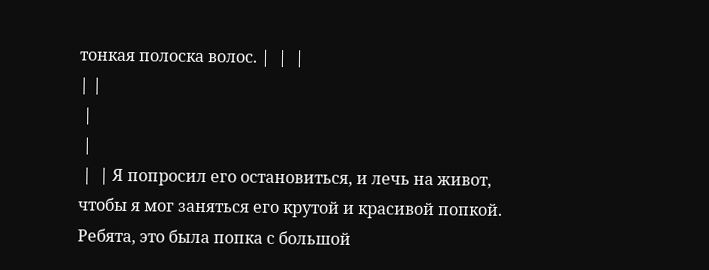тонкая полоска волос. |  |  |
| |
 |
 |
 |  | Я попросил его остановиться, и лечь на живот, чтобы я мог заняться его крутой и красивой попкой. Ребята, это была попка с большой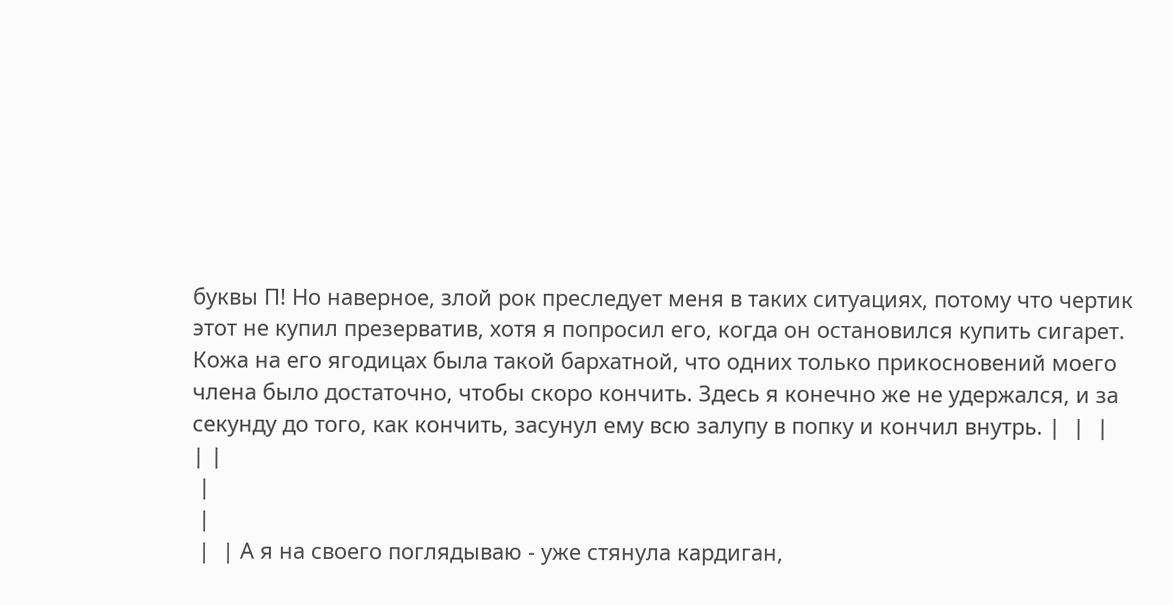буквы П! Но наверное, злой рок преследует меня в таких ситуациях, потому что чертик этот не купил презерватив, хотя я попросил его, когда он остановился купить сигарет. Кожа на его ягодицах была такой бархатной, что одних только прикосновений моего члена было достаточно, чтобы скоро кончить. Здесь я конечно же не удержался, и за секунду до того, как кончить, засунул ему всю залупу в попку и кончил внутрь. |  |  |
| |
 |
 |
 |  | А я на своего поглядываю - уже стянула кардиган,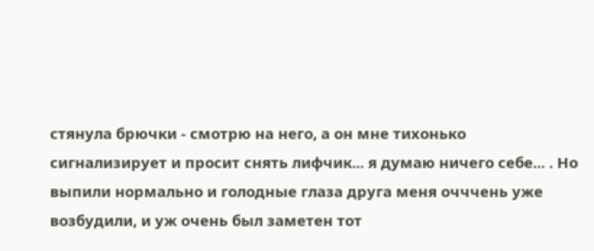стянула брючки - смотрю на него, а он мне тихонько сигнализирует и просит снять лифчик... я думаю ничего себе... . Но выпили нормально и голодные глаза друга меня очччень уже возбудили, и уж очень был заметен тот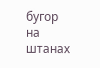бугор на штанах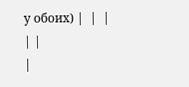у обоих) |  |  |
| |
|